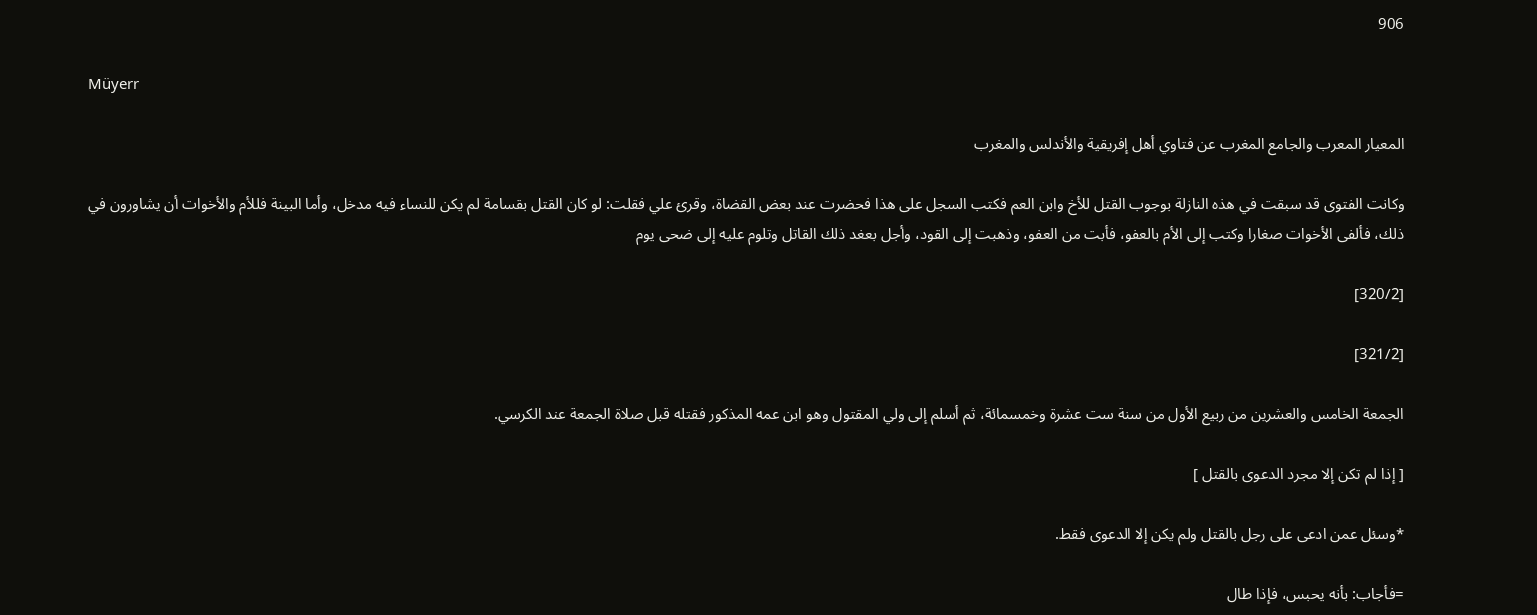906

Müyerr

المعيار المعرب والجامع المغرب عن فتاوي أهل إفريقية والأندلس والمغرب

وكانت الفتوى قد سبقت في هذه النازلة بوجوب القتل للأخ وابن العم فكتب السجل على هذا فحضرت عند بعض القضاة، وقرئ علي فقلت: لو كان القتل بقسامة لم يكن للنساء فيه مدخل، وأما البينة فللأم والأخوات أن يشاورون في ذلك، فألفى الأخوات صغارا وكتب إلى الأم بالعفو، فأبت من العفو، وذهبت إلى القود، وأجل بعغد ذلك القاتل وتلوم عليه إلى ضحى يوم

[320/2]

[321/2]

الجمعة الخامس والعشرين من ربيع الأول من سنة ست عشرة وخمسمائة، ثم أسلم إلى ولي المقتول وهو ابن عمه المذكور فقتله قبل صلاة الجمعة عند الكرسي.

[ إذا لم تكن إلا مجرد الدعوى بالقتل ]

*وسئل عمن ادعى على رجل بالقتل ولم يكن إلا الدعوى فقط.

=فأجاب: بأنه يحبس، فإذا طال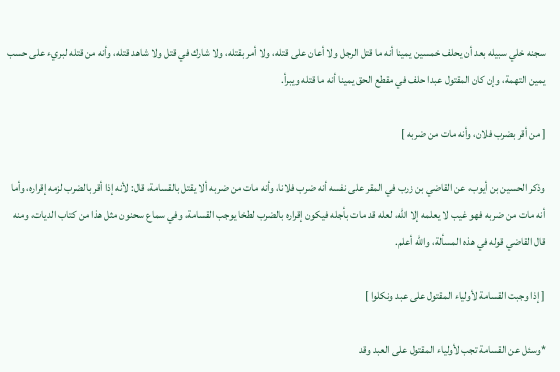سجنه خلي سبيله بعد أن يحلف خمسين يمينا أنه ما قتل الرجل ولا أعان على قتله، ولا أمر بقتله، ولا شارك في قتل ولا شاهد قتله، وأنه من قتله لبريء على حسب يمين التهمة، وإن كان المقتول عبدا حلف في مقطع الحق يمينا أنه ما قتله ويبرأ.

[ من أقر بضرب فلان، وأنه مات من ضربه ]

وذكر الحسين بن أيوب، عن القاضي بن زرب في المقر على نفسه أنه ضرب فلانا، وأنه مات من ضربه ألا يقتل بالقسامة، قال: لأنه إذا أقر بالضرب لزمه إقراره، وأما أنه مات من ضربه فهو غيب لا يعلمه إلا الله، لعله قد مات بأجله فيكون إقراره بالضرب لطخا يوجب القسامة، وفي سماع سحنون مثل هذا من كتاب الديات، ومنه قال القاضي قوله في هذه المسألة، والله أعلم.

[ إذا وجبت القسامة لأولياء المقتول على عبد ونكلوا ]

*وسئل عن القسامة تجب لأولياء المقتول على العبد وقد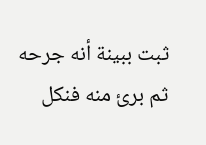ثبت ببينة أنه جرحه ثم برئ منه فنكل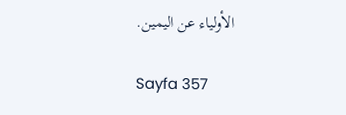الأولياء عن اليمين.

Sayfa 357